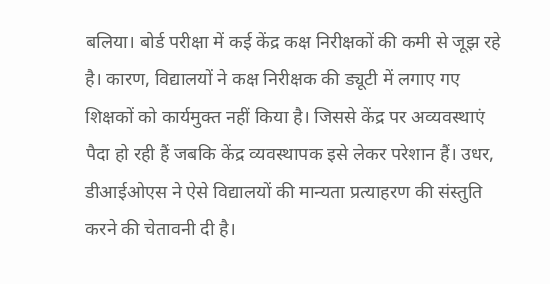बलिया। बोर्ड परीक्षा में कई केंद्र कक्ष निरीक्षकों की कमी से जूझ रहे है। कारण, विद्यालयों ने कक्ष निरीक्षक की ड्यूटी में लगाए गए शिक्षकों को कार्यमुक्त नहीं किया है। जिससे केंद्र पर अव्यवस्थाएं पैदा हो रही हैं जबकि केंद्र व्यवस्थापक इसे लेकर परेशान हैं। उधर, डीआईओएस ने ऐसे विद्यालयों की मान्यता प्रत्याहरण की संस्तुति करने की चेतावनी दी है।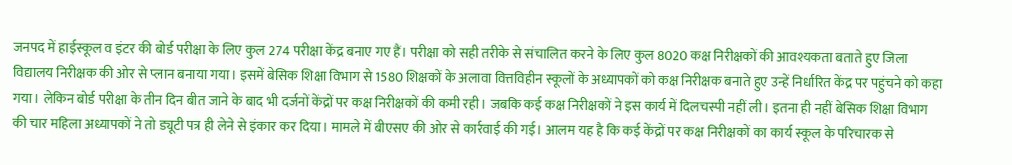जनपद में हाईस्कूल व इंटर की बोर्ड परीक्षा के लिए कुल 274 परीक्षा केंद्र बनाए गए हैं। परीक्षा को सही तरीके से संचालित करने के लिए कुल 8020 कक्ष निरीक्षकों की आवश्यकता बताते हुए जिला विद्यालय निरीक्षक की ओर से प्लान बनाया गया। इसमें बेसिक शिक्षा विभाग से 1580 शिक्षकों के अलावा वित्तविहीन स्कूलों के अध्यापकों को कक्ष निरीक्षक बनाते हुए उन्हें निर्धारित केंद्र पर पहुंचने को कहा गया। लेकिन बोर्ड परीक्षा के तीन दिन बीत जाने के बाद भी दर्जनों केंद्रों पर कक्ष निरीक्षकों की कमी रही। जबकि कई कक्ष निरीक्षकों ने इस कार्य में दिलचस्पी नहीं ली। इतना ही नहीं बेसिक शिक्षा विभाग की चार महिला अध्यापकों ने तो ड्यूटी पत्र ही लेने से इंकार कर दिया। मामले में बीएसए की ओर से कार्रवाई की गई। आलम यह है कि कई केंद्रों पर कक्ष निरीक्षकों का कार्य स्कूल के परिचारक से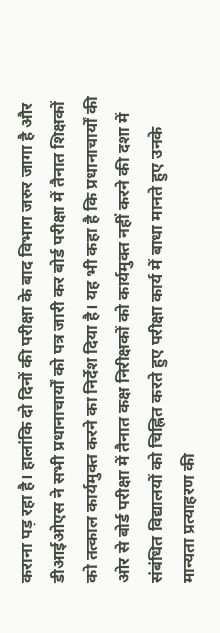कराना पड़ रहा है। हालांकि दो दिनों की परीक्षा के बाद विभाग जरुर जागा है और डीआईओएस ने सभी प्रधानाचार्यों को पत्र जारी कर बोर्ड परीक्षा में तैनात शिक्षकों को तत्काल कार्यमुक्त करने का निर्देश दिया है। यह भी कहा है कि प्रधानाचार्यों की ओर से बोर्ड परीक्षा में तैनात कक्ष निरीक्षकों को कार्यमुक्त नहीं करने की दशा में संबंधित विद्यालयों को चिह्नित करते हुए परीक्षा कार्य में बाधा मानते हुए उनके मान्यता प्रत्याहरण की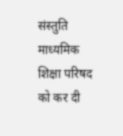संस्तुति माध्यमिक शिक्षा परिषद को कर दी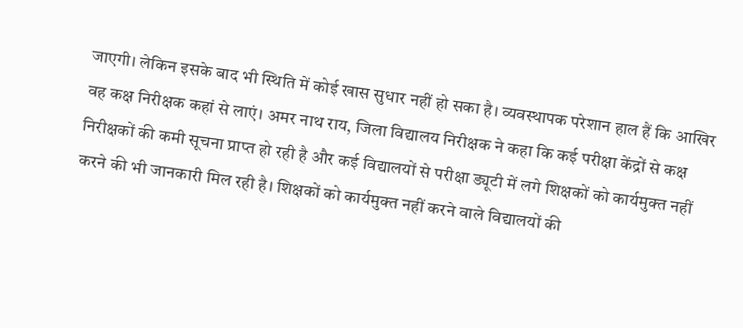जाएगी। लेकिन इसके बाद भी स्थिति में कोई खास सुधार नहीं हो सका है। व्यवस्थापक परेशान हाल हैं कि आखिर वह कक्ष निरीक्षक कहां से लाएं। अमर नाथ राय, जिला विद्यालय निरीक्षक ने कहा कि कई परीक्षा केंद्रों से कक्ष निरीक्षकों की कमी सूचना प्राप्त हो रही है और कई विद्यालयों से परीक्षा ड्यूटी में लगे शिक्षकों को कार्यमुक्त नहीं करने की भी जानकारी मिल रही है। शिक्षकों को कार्यमुक्त नहीं करने वाले विद्यालयों की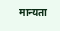मान्यता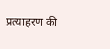प्रत्याहरण की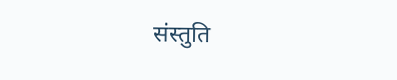संस्तुति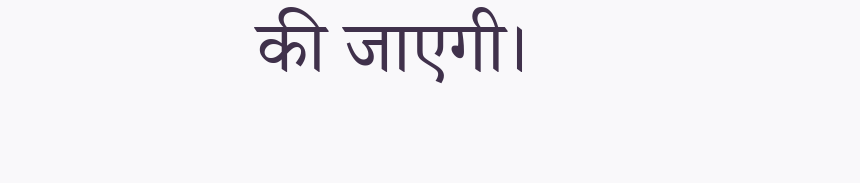की जाएगी।